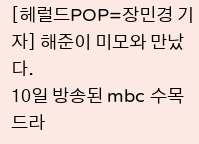[헤럴드POP=장민경 기자] 해준이 미모와 만났다.
10일 방송된 mbc 수목드라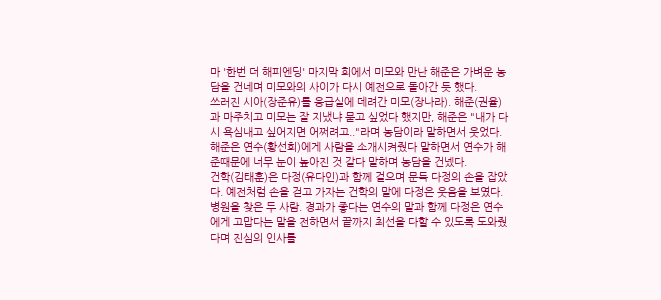마 '한번 더 해피엔딩' 마지막 회에서 미모와 만난 해준은 가벼운 농담을 건네며 미모와의 사이가 다시 예전으로 돌아간 듯 했다.
쓰러진 시아(장준유)를 응급실에 데려간 미모(장나라). 해준(권율)과 마주치고 미모는 잘 지냈냐 묻고 싶었다 했지만, 해준은 "내가 다시 욕심내고 싶어지면 어쩌려고.."라며 농담이라 말하면서 웃었다.
해준은 연수(황선희)에게 사람을 소개시켜줬다 말하면서 연수가 해준때문에 너무 눈이 높아진 것 같다 말하며 농담을 건넸다.
건학(김태훈)은 다정(유다인)과 함께 걸으며 문득 다정의 손을 잡았다. 예전처럼 손을 걷고 가자는 건학의 말에 다정은 웃음을 보였다.
병원을 찾은 두 사람. 경과가 좋다는 연수의 말과 함께 다정은 연수에게 고맙다는 말을 전하면서 끝까지 최선을 다할 수 있도록 도와줬다며 진심의 인사를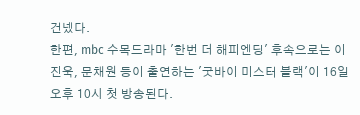건넸다.
한편, mbc 수목드라마 '한번 더 해피엔딩' 후속으로는 이진욱, 문채원 등이 출연하는 '굿바이 미스터 블랙'이 16일 오후 10시 첫 방송된다.